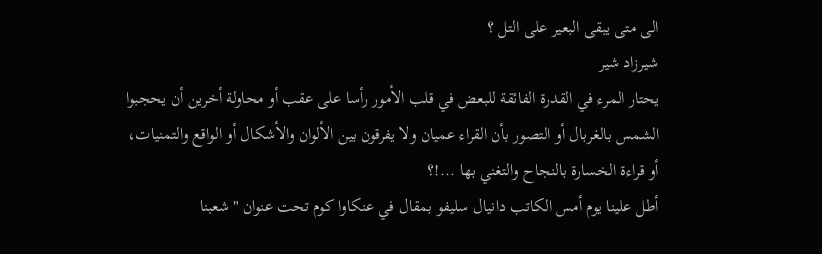الى متى يبقى البعير على التل ؟
شيرزاد شير
يحتار المرء في القدرة الفائقة للبعض في قلب الأمور رأسا على عقب أو محاولة أخرين أن يحجبوا الشمس بالغربال أو التصور بأن القراء عميان ولا يفرقون بين الألوان والأشكال أو الواقع والتمنيات، أو قراءة الخسارة بالنجاح والتغني بها ...!؟
أطل علينا يوم أمس الكاتب دانيال سليفو بمقال في عنكاوا كوم تحت عنوان "شعبنا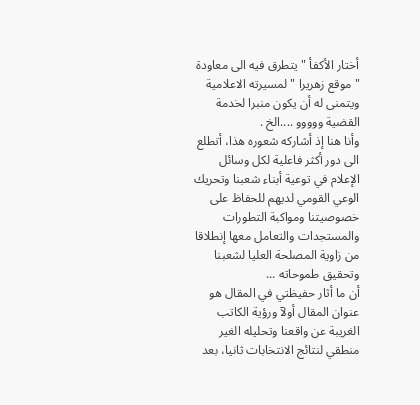أختار الأكفأ " يتطرق فيه الى معاودة "موقع زهريرا " لمسيرته الاعلامية ويتمنى له أن يكون منبرا لخدمة القضية ووووو ....الخ .
وأنا هنا إذ أشاركه شعوره هذا، أتطلع الى دور أكثر فاعلية لكل وسائل الإعلام في توعية أبناء شعبنا وتحريك الوعي القومي لديهم للحفاظ على خصوصيتنا ومواكبة التطورات والمستجدات والتعامل معها إنطلاقا من زاوية المصلحة العليا لشعبنا وتحقيق طموحاته ...
أن ما أثار حفيظتي في المقال هو عنوان المقال أولآ ورؤية الكاتب الغريبة عن واقعنا وتحليله الغير منطقي لنتائج الانتخابات ثانيا، بعد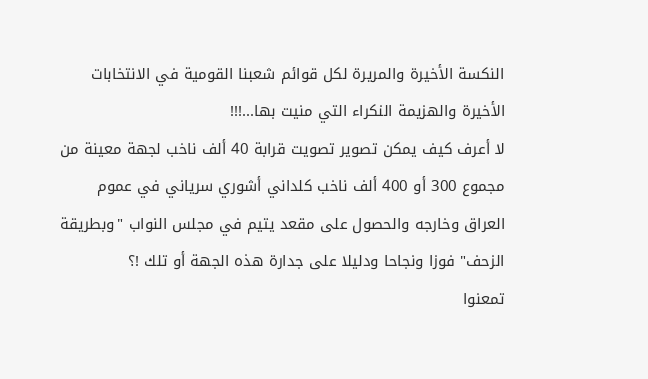النكسة الأخيرة والمريرة لكل قوائم شعبنا القومية في الانتخابات الأخيرة والهزيمة النكراء التي منيت بها...!!!
لا أعرف كيف يمكن تصوير تصويت قرابة 40 ألف ناخب لجهة معينة من مجموع 300 أو 400 ألف ناخب كلداني أشوري سرياني في عموم العراق وخارجه والحصول على مقعد يتيم في مجلس النواب "وبطريقة الزحف" فوزا ونجاحا ودليلا على جدارة هذه الجهة أو تلك !؟
تمعنوا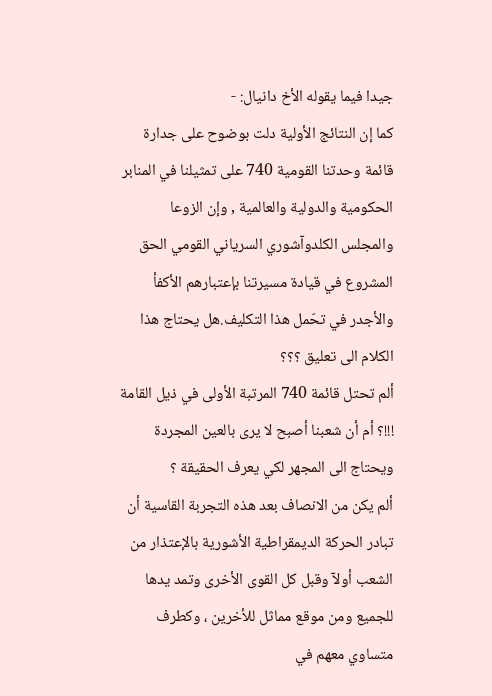جيدا فيما يقوله الأخ دانيال: -
كما إن النتائج الأولية دلت بوضوح على جدارة قائمة وحدتنا القومية 740 على تمثيلنا في المنابر الحكومية والدولية والعالمية , وإن الزوعا والمجلس الكلدوآشوري السرياني القومي الحق المشروع في قيادة مسيرتنا بإعتبارهم الأكفأ والأجدر في تحّمل هذا التكليف.هل يحتاج هذا الكلام الى تعليق ؟؟؟
ألم تحتل قائمة 740 المرتبة الأولى في ذيل القامة !!!؟ أم أن شعبنا أصبح لا يرى بالعين المجردة ويحتاج الى المجهر لكي يعرف الحقيقة ؟
ألم يكن من الانصاف بعد هذه التجربة القاسية أن تبادر الحركة الديمقراطية الأشورية بالإعتذار من الشعب أولآ وقبل كل القوى الأخرى وتمد يدها للجميع ومن موقع مماثل للأخرين ، وكطرف متساوي معهم في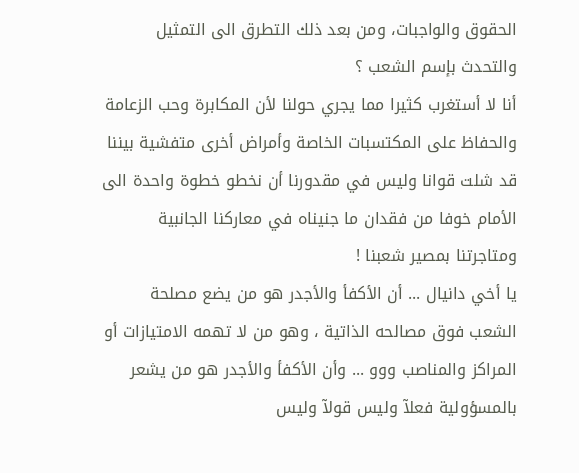الحقوق والواجبات، ومن بعد ذلك التطرق الى التمثيل والتحدث بإسم الشعب ؟
أنا لا أستغرب كثيرا مما يجري حولنا لأن المكابرة وحب الزعامة والحفاظ على المكتسبات الخاصة وأمراض أخرى متفشية بيننا قد شلت قوانا وليس في مقدورنا أن نخطو خطوة واحدة الى الأمام خوفا من فقدان ما جنيناه في معاركنا الجانبية ومتاجرتنا بمصير شعبنا !
يا أخي دانيال ... أن الأكفأ والأجدر هو من يضع مصلحة الشعب فوق مصالحه الذاتية ، وهو من لا تهمه الامتيازات أو المراكز والمناصب ووو ... وأن الأكفأ والأجدر هو من يشعر بالمسؤولية فعلآ وليس قولآ وليس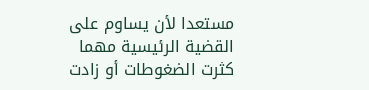مستعدا لأن يساوم على القضية الرئيسية مهما كثرت الضغوطات أو زادت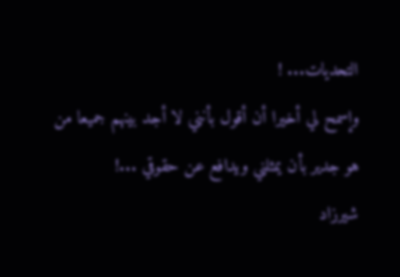التحديات... !
وإسمح لي أخيرا أن أقول بأنني لا أجد بينهم جميعا من هو جدير بأن يمثلني ويدافع عن حقوقي ...!
شيرزاد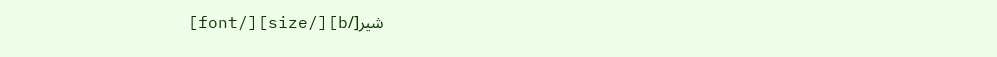شير[/b][/size][/font]